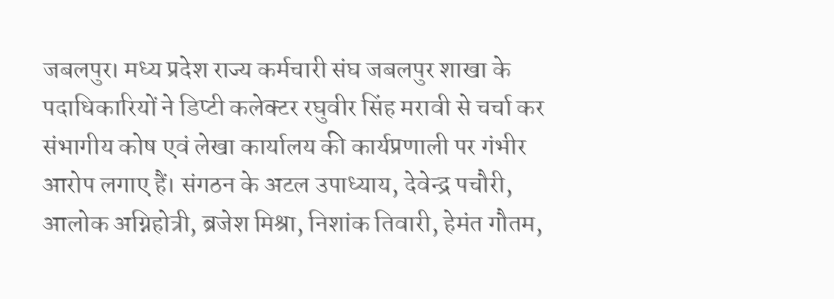जबलपुर। मध्य प्रदेश राज्य कर्मचारी संघ जबलपुर शाखा के पदाधिकारियों ने डिप्टी कलेक्टर रघुवीर सिंह मरावी से चर्चा कर संभागीय कोष एवं लेखा कार्यालय की कार्यप्रणाली पर गंभीर आरोप लगाए हैं। संगठन के अटल उपाध्याय, देवेन्द्र पचौरी, आलोक अग्निहोत्री, ब्रजेश मिश्रा, निशांक तिवारी, हेमंत गौतम,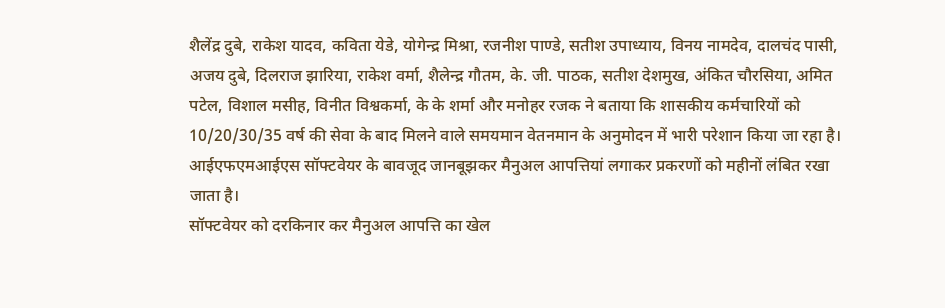शैलेंद्र दुबे, राकेश यादव, कविता येडे, योगेन्द्र मिश्रा, रजनीश पाण्डे, सतीश उपाध्याय, विनय नामदेव, दालचंद पासी, अजय दुबे, दिलराज झारिया, राकेश वर्मा, शैलेन्द्र गौतम, के. जी. पाठक, सतीश देशमुख, अंकित चौरसिया, अमित पटेल, विशाल मसीह, विनीत विश्वकर्मा, के के शर्मा और मनोहर रजक ने बताया कि शासकीय कर्मचारियों को 10/20/30/35 वर्ष की सेवा के बाद मिलने वाले समयमान वेतनमान के अनुमोदन में भारी परेशान किया जा रहा है। आईएफएमआईएस सॉफ्टवेयर के बावजूद जानबूझकर मैनुअल आपत्तियां लगाकर प्रकरणों को महीनों लंबित रखा जाता है।
सॉफ्टवेयर को दरकिनार कर मैनुअल आपत्ति का खेल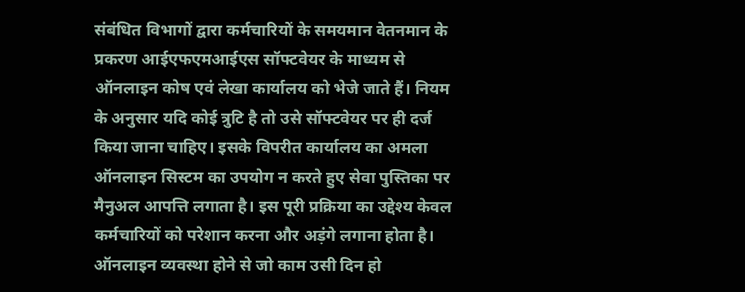संबंधित विभागों द्वारा कर्मचारियों के समयमान वेतनमान के प्रकरण आईएफएमआईएस सॉफ्टवेयर के माध्यम से ऑनलाइन कोष एवं लेखा कार्यालय को भेजे जाते हैं। नियम के अनुसार यदि कोई त्रुटि है तो उसे सॉफ्टवेयर पर ही दर्ज किया जाना चाहिए। इसके विपरीत कार्यालय का अमला ऑनलाइन सिस्टम का उपयोग न करते हुए सेवा पुस्तिका पर मैनुअल आपत्ति लगाता है। इस पूरी प्रक्रिया का उद्देश्य केवल कर्मचारियों को परेशान करना और अड़ंगे लगाना होता है। ऑनलाइन व्यवस्था होने से जो काम उसी दिन हो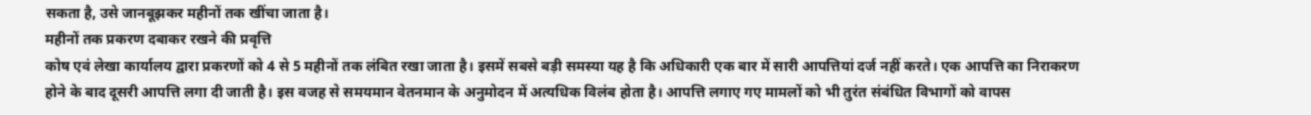सकता है, उसे जानबूझकर महीनों तक खींचा जाता है।
महीनों तक प्रकरण दबाकर रखने की प्रवृत्ति
कोष एवं लेखा कार्यालय द्वारा प्रकरणों को 4 से 5 महीनों तक लंबित रखा जाता है। इसमें सबसे बड़ी समस्या यह है कि अधिकारी एक बार में सारी आपत्तियां दर्ज नहीं करते। एक आपत्ति का निराकरण होने के बाद दूसरी आपत्ति लगा दी जाती है। इस वजह से समयमान वेतनमान के अनुमोदन में अत्यधिक विलंब होता है। आपत्ति लगाए गए मामलों को भी तुरंत संबंधित विभागों को वापस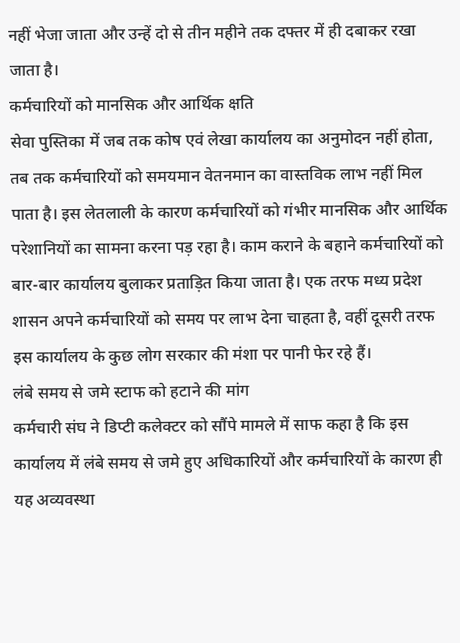नहीं भेजा जाता और उन्हें दो से तीन महीने तक दफ्तर में ही दबाकर रखा जाता है।
कर्मचारियों को मानसिक और आर्थिक क्षति
सेवा पुस्तिका में जब तक कोष एवं लेखा कार्यालय का अनुमोदन नहीं होता, तब तक कर्मचारियों को समयमान वेतनमान का वास्तविक लाभ नहीं मिल पाता है। इस लेतलाली के कारण कर्मचारियों को गंभीर मानसिक और आर्थिक परेशानियों का सामना करना पड़ रहा है। काम कराने के बहाने कर्मचारियों को बार-बार कार्यालय बुलाकर प्रताड़ित किया जाता है। एक तरफ मध्य प्रदेश शासन अपने कर्मचारियों को समय पर लाभ देना चाहता है, वहीं दूसरी तरफ इस कार्यालय के कुछ लोग सरकार की मंशा पर पानी फेर रहे हैं।
लंबे समय से जमे स्टाफ को हटाने की मांग
कर्मचारी संघ ने डिप्टी कलेक्टर को सौंपे मामले में साफ कहा है कि इस कार्यालय में लंबे समय से जमे हुए अधिकारियों और कर्मचारियों के कारण ही यह अव्यवस्था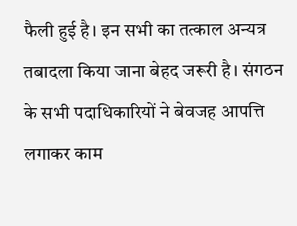फैली हुई है। इन सभी का तत्काल अन्यत्र तबादला किया जाना बेहद जरूरी है। संगठन के सभी पदाधिकारियों ने बेवजह आपत्ति लगाकर काम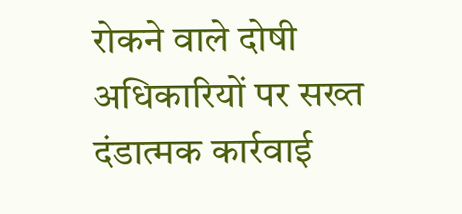रोकने वाले दोषी अधिकारियों पर सख्त दंडात्मक कार्रवाई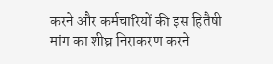करने और कर्मचारियों की इस हितैषी मांग का शीघ्र निराकरण करने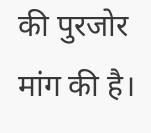की पुरजोर मांग की है।